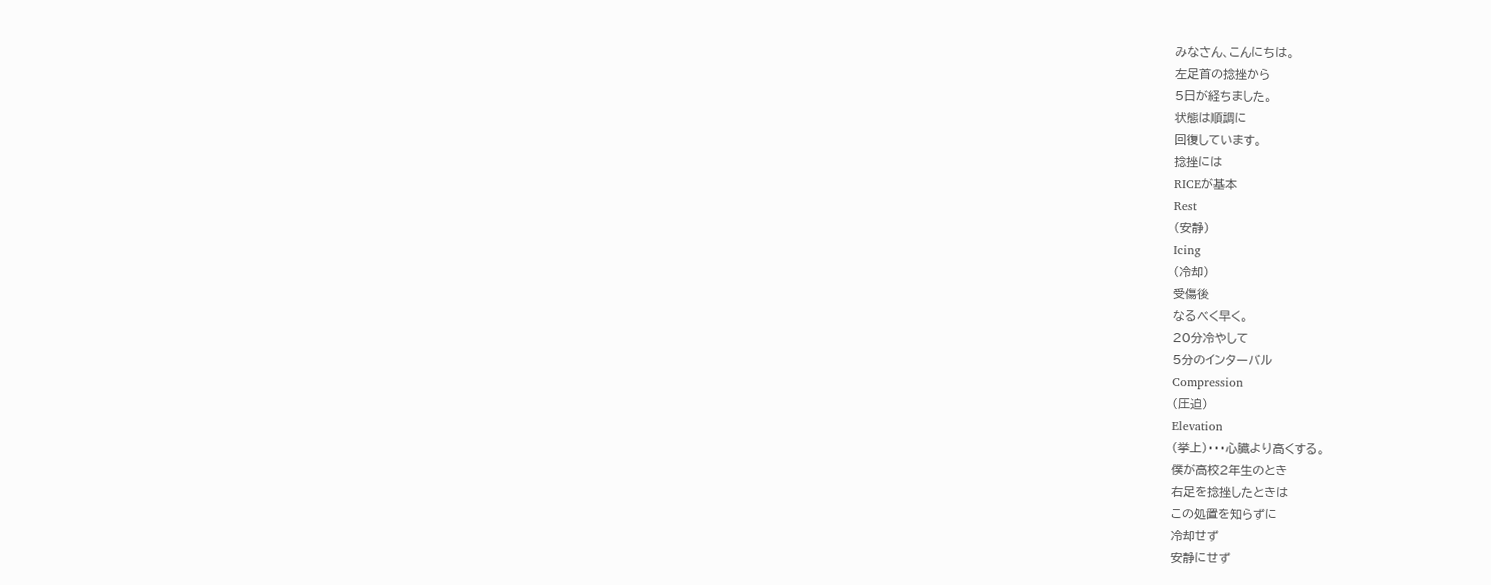みなさん、こんにちは。
左足首の捻挫から
5日が経ちました。
状態は順調に
回復しています。
捻挫には
RICEが基本
Rest
(安静)
Icing
(冷却)
受傷後
なるべく早く。
20分冷やして
5分のインターバル
Compression
(圧迫)
Elevation
(挙上)・・・心臓より高くする。
僕が高校2年生のとき
右足を捻挫したときは
この処置を知らずに
冷却せず
安静にせず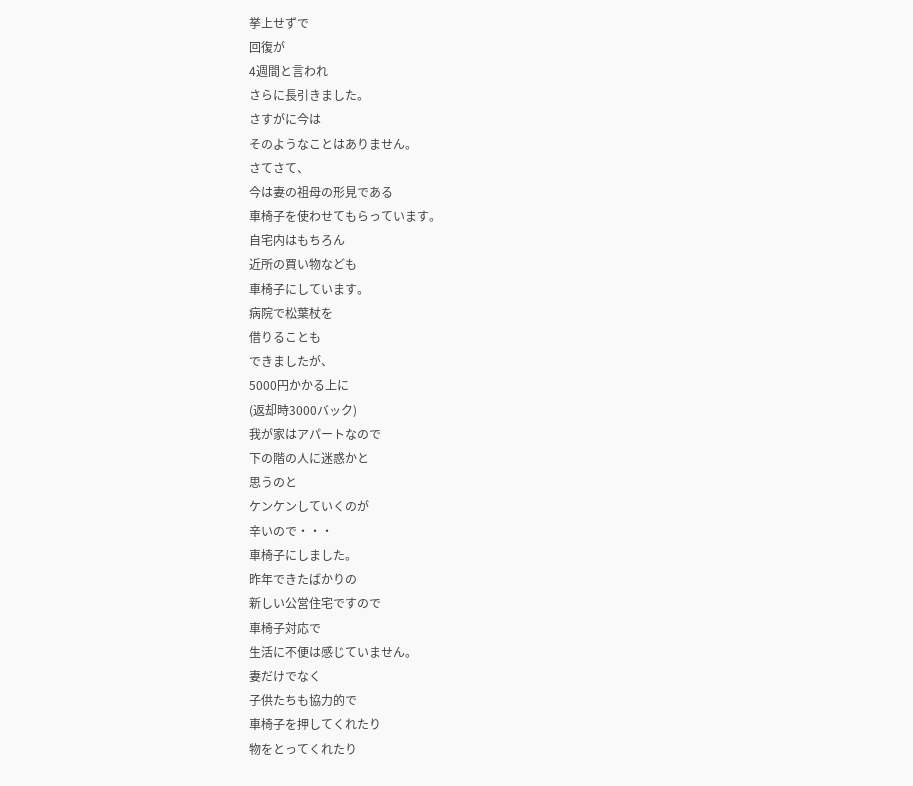挙上せずで
回復が
4週間と言われ
さらに長引きました。
さすがに今は
そのようなことはありません。
さてさて、
今は妻の祖母の形見である
車椅子を使わせてもらっています。
自宅内はもちろん
近所の買い物なども
車椅子にしています。
病院で松葉杖を
借りることも
できましたが、
5000円かかる上に
(返却時3000バック)
我が家はアパートなので
下の階の人に迷惑かと
思うのと
ケンケンしていくのが
辛いので・・・
車椅子にしました。
昨年できたばかりの
新しい公営住宅ですので
車椅子対応で
生活に不便は感じていません。
妻だけでなく
子供たちも協力的で
車椅子を押してくれたり
物をとってくれたり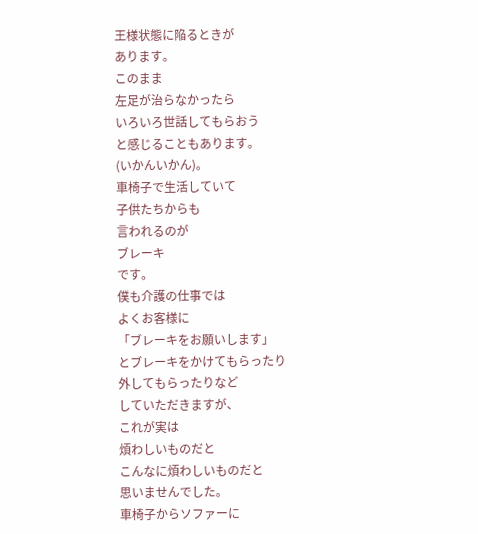王様状態に陥るときが
あります。
このまま
左足が治らなかったら
いろいろ世話してもらおう
と感じることもあります。
(いかんいかん)。
車椅子で生活していて
子供たちからも
言われるのが
ブレーキ
です。
僕も介護の仕事では
よくお客様に
「ブレーキをお願いします」
とブレーキをかけてもらったり
外してもらったりなど
していただきますが、
これが実は
煩わしいものだと
こんなに煩わしいものだと
思いませんでした。
車椅子からソファーに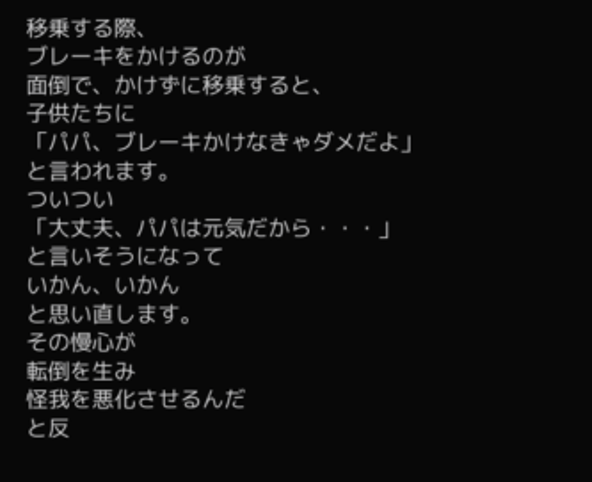移乗する際、
ブレーキをかけるのが
面倒で、かけずに移乗すると、
子供たちに
「パパ、ブレーキかけなきゃダメだよ」
と言われます。
ついつい
「大丈夫、パパは元気だから・・・」
と言いそうになって
いかん、いかん
と思い直します。
その慢心が
転倒を生み
怪我を悪化させるんだ
と反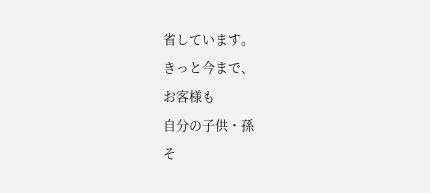省しています。
きっと今まで、
お客様も
自分の子供・孫
そ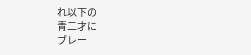れ以下の
青二才に
ブレー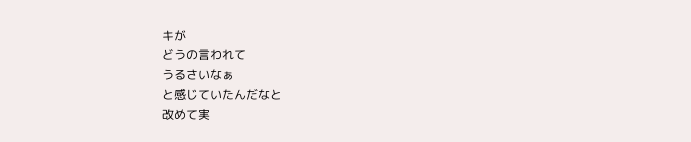キが
どうの言われて
うるさいなぁ
と感じていたんだなと
改めて実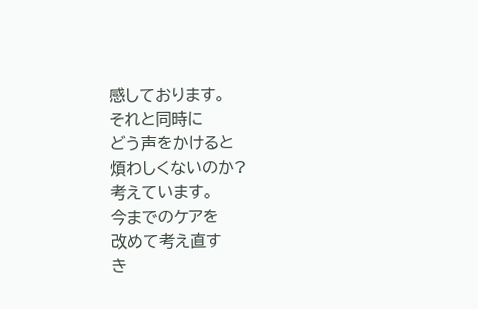感しております。
それと同時に
どう声をかけると
煩わしくないのか?
考えています。
今までのケアを
改めて考え直す
き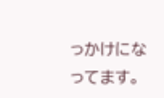っかけになってます。